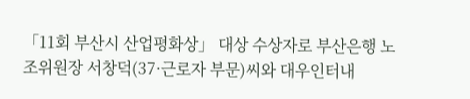「11회 부산시 산업평화상」 대상 수상자로 부산은행 노조위원장 서창덕(37·근로자 부문)씨와 대우인터내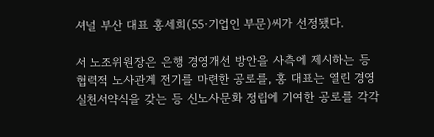셔널 부산 대표 홍세희(55·기업인 부문)씨가 선정됐다.

서 노조위원장은 은행 경영개선 방안을 사측에 제시하는 등 협력적 노사관계 전기를 마련한 공로를, 홍 대표는 열린 경영 실천서약식을 갖는 등 신노사문화 정립에 기여한 공로를 각각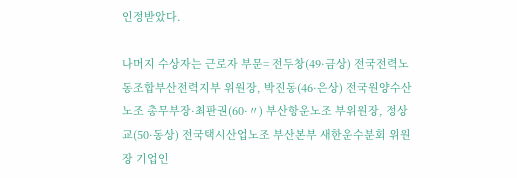인정받았다.

나머지 수상자는 근로자 부문= 전두창(49·금상) 전국전력노동조합부산전력지부 위원장, 박진동(46·은상) 전국원양수산노조 총무부장·최판권(60·〃) 부산항운노조 부위원장, 정상교(50·동상) 전국택시산업노조 부산본부 새한운수분회 위원장 기업인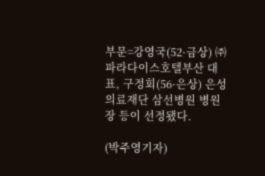부문=강영국(52·금상) ㈜파라다이스호텔부산 대표, 구정회(56·은상) 은성의료재단 삼선병원 병원장 등이 선정됐다.

(박주영기자)